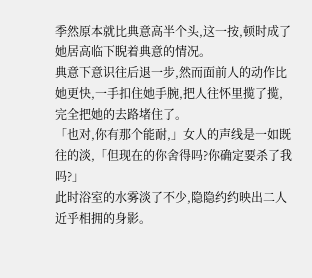季然原本就比典意高半个头,这一按,顿时成了她居高临下睨着典意的情况。
典意下意识往后退一步,然而面前人的动作比她更快,一手扣住她手腕,把人往怀里揽了揽,完全把她的去路堵住了。
「也对,你有那个能耐,」女人的声线是一如既往的淡,「但现在的你舍得吗?你确定要杀了我吗?」
此时浴室的水雾淡了不少,隐隐约约映出二人近乎相拥的身影。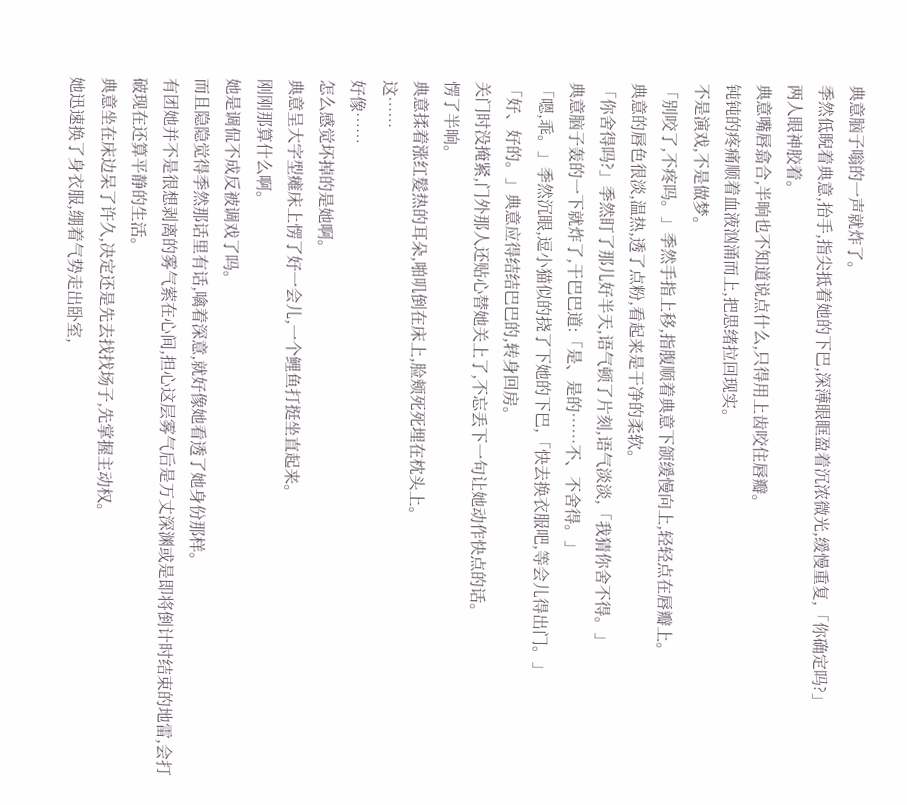典意脑子嗡的一声就炸了。
季然低睨着典意,抬手,指尖抵着她的下巴,深薄眼眶盈着沉浓微光,缓慢重复,「你确定吗?」
两人眼神胶着。
典意嘴唇翕合,半晌也不知道说点什么,只得用上齿咬住唇瓣。
钝钝的疼痛顺着血液汹涌而上,把思绪拉回现实。
不是演戏,不是做梦。
「别咬了,不疼吗。」季然手指上移,指腹顺着典意下颌缓慢向上,轻轻点在唇瓣上。
典意的唇色很淡,温热,透了点粉,看起来是干净的柔软。
「你舍得吗?」季然盯了那儿好半天,语气顿了片刻,语气淡淡,「我猜你舍不得。」
典意脑子轰的一下就炸了,干巴巴道:「是、是的……不、不舍得。」
「嗯,乖。」季然沉眼,逗小猫似的挠了下她的下巴,「快去换衣服吧,等会儿得出门。」
「好、好的。」典意应得结结巴巴的,转身回房。
关门时没掩紧,门外那人还贴心替她关上了,不忘丢下一句让她动作快点的话。
愣了半晌。
典意揉着涨红髮热的耳朵,啪叽倒在床上,脸颊死死埋在枕头上。
这……
好像……
怎么感觉坏掉的是她啊。
典意呈大字型瘫床上愣了好一会儿,一个鲤鱼打挺坐直起来。
刚刚那算什么啊。
她是调侃不成反被调戏了吗。
而且隐隐觉得季然那话里有话,噙着深意,就好像她看透了她身份那样。
有团她并不是很想剥离的雾气萦在心间,担心这层雾气后是万丈深渊或是即将倒计时结束的地雷,会打破现在还算平静的生活。
典意坐在床边呆了许久,决定还是先去找找场子,先掌握主动权。
她迅速换了身衣服,绷着气势走出卧室,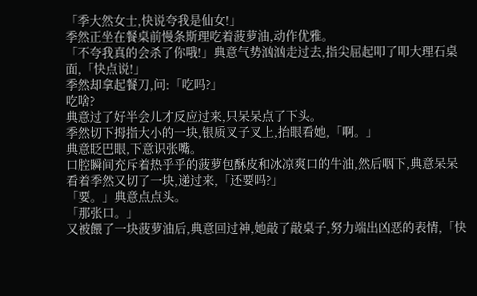「季大然女士,快说夸我是仙女!」
季然正坐在餐桌前慢条斯理吃着菠萝油,动作优雅。
「不夸我真的会杀了你哦!」典意气势汹汹走过去,指尖屈起叩了叩大理石桌面,「快点说!」
季然却拿起餐刀,问:「吃吗?」
吃啥?
典意过了好半会儿才反应过来,只呆呆点了下头。
季然切下拇指大小的一块,银质叉子叉上,抬眼看她,「啊。」
典意眨巴眼,下意识张嘴。
口腔瞬间充斥着热乎乎的菠萝包酥皮和冰凉爽口的牛油,然后咽下,典意呆呆看着季然又切了一块,递过来,「还要吗?」
「要。」典意点点头。
「那张口。」
又被餵了一块菠萝油后,典意回过神,她敲了敲桌子,努力端出凶恶的表情,「快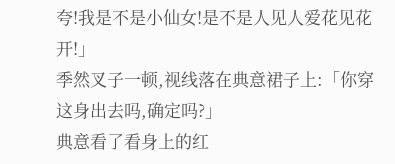夸!我是不是小仙女!是不是人见人爱花见花开!」
季然叉子一顿,视线落在典意裙子上:「你穿这身出去吗,确定吗?」
典意看了看身上的红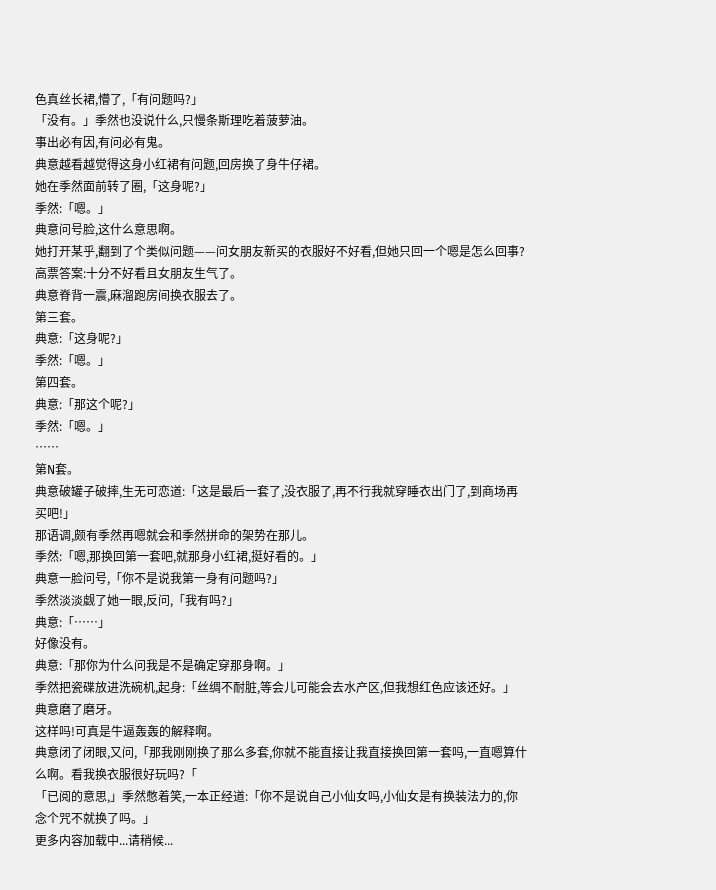色真丝长裙,懵了,「有问题吗?」
「没有。」季然也没说什么,只慢条斯理吃着菠萝油。
事出必有因,有问必有鬼。
典意越看越觉得这身小红裙有问题,回房换了身牛仔裙。
她在季然面前转了圈,「这身呢?」
季然:「嗯。」
典意问号脸,这什么意思啊。
她打开某乎,翻到了个类似问题——问女朋友新买的衣服好不好看,但她只回一个嗯是怎么回事?
高票答案:十分不好看且女朋友生气了。
典意脊背一震,麻溜跑房间换衣服去了。
第三套。
典意:「这身呢?」
季然:「嗯。」
第四套。
典意:「那这个呢?」
季然:「嗯。」
……
第N套。
典意破罐子破摔,生无可恋道:「这是最后一套了,没衣服了,再不行我就穿睡衣出门了,到商场再买吧!」
那语调,颇有季然再嗯就会和季然拼命的架势在那儿。
季然:「嗯,那换回第一套吧,就那身小红裙,挺好看的。」
典意一脸问号,「你不是说我第一身有问题吗?」
季然淡淡觑了她一眼,反问,「我有吗?」
典意:「……」
好像没有。
典意:「那你为什么问我是不是确定穿那身啊。」
季然把瓷碟放进洗碗机,起身:「丝绸不耐脏,等会儿可能会去水产区,但我想红色应该还好。」
典意磨了磨牙。
这样吗!可真是牛逼轰轰的解释啊。
典意闭了闭眼,又问,「那我刚刚换了那么多套,你就不能直接让我直接换回第一套吗,一直嗯算什么啊。看我换衣服很好玩吗?「
「已阅的意思,」季然憋着笑,一本正经道:「你不是说自己小仙女吗,小仙女是有换装法力的,你念个咒不就换了吗。」
更多内容加载中...请稍候...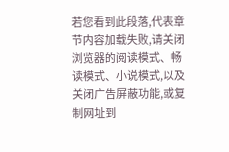若您看到此段落,代表章节内容加载失败,请关闭浏览器的阅读模式、畅读模式、小说模式,以及关闭广告屏蔽功能,或复制网址到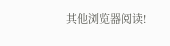其他浏览器阅读!